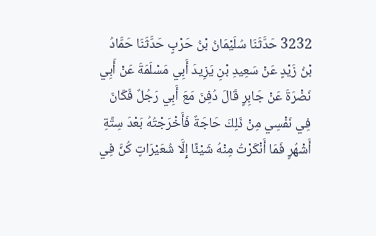3232 حَدَّثَنَا سُلَيْمَانُ بْنُ حَرْبٍ حَدَّثَنَا حَمَّادُ بْنُ زَيْدٍ عَنْ سَعِيدِ بْنِ يَزِيدَ أَبِي مَسْلَمَةَ عَنْ أَبِي نَضْرَةَ عَنْ جَابِرٍ قَالَ دُفِنَ مَعَ أَبِي رَجُلٌ فَكَانَ فِي نَفْسِي مِنْ ذَلِكَ حَاجَةٌ فَأَخْرَجْتُهُ بَعْدَ سِتَّةِ أَشْهُرٍ فَمَا أَنْكَرْتُ مِنْهُ شَيْئًا إِلَّا شُعَيْرَاتٍ كُنَّ فِي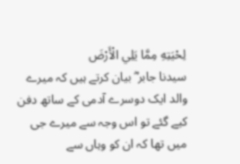لِحْيَتِهِ مِمَّا يَلِي الْأَرْضَ
سیدنا جابر ؓ بیان کرتے ہیں کہ میرے والد ایک دوسرے آدمی کے ساتھ دفن کیے گئے تو اس وجہ سے میرے جی میں تھا کہ ان کو وہاں سے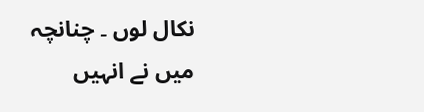نکال لوں ۔ چنانچہ میں نے انہیں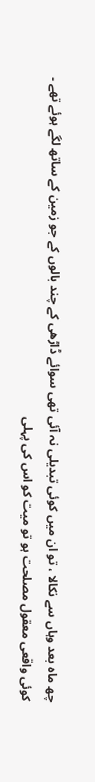چھ ماہ بعد وہاں سے نکالا ، تو ان میں کوئی تبدیلی نہ آئی تھی سوائے ڈاڑھی کے چند بالوں کے جو زمین کے ساتھ لگے ہوئے تھے ۔
کوئی واقعی معقول مصلحت ہو تو میت کو اس کی پہلی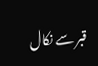قبر سے نکال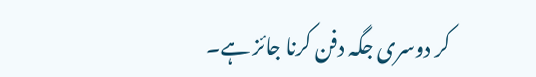کر دوسری جگہ دفن کرنا جائز ہے۔